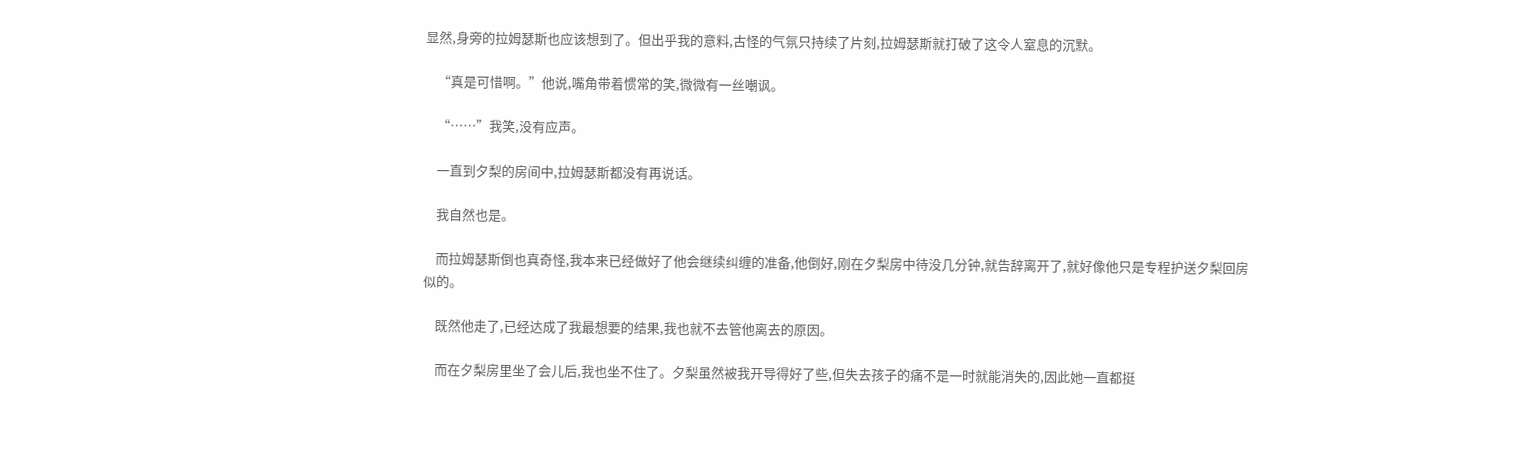显然,身旁的拉姆瑟斯也应该想到了。但出乎我的意料,古怪的气氛只持续了片刻,拉姆瑟斯就打破了这令人窒息的沉默。

    “真是可惜啊。”他说,嘴角带着惯常的笑,微微有一丝嘲讽。

    “……”我笑,没有应声。

    一直到夕梨的房间中,拉姆瑟斯都没有再说话。

    我自然也是。

    而拉姆瑟斯倒也真奇怪,我本来已经做好了他会继续纠缠的准备,他倒好,刚在夕梨房中待没几分钟,就告辞离开了,就好像他只是专程护送夕梨回房似的。

    既然他走了,已经达成了我最想要的结果,我也就不去管他离去的原因。

    而在夕梨房里坐了会儿后,我也坐不住了。夕梨虽然被我开导得好了些,但失去孩子的痛不是一时就能消失的,因此她一直都挺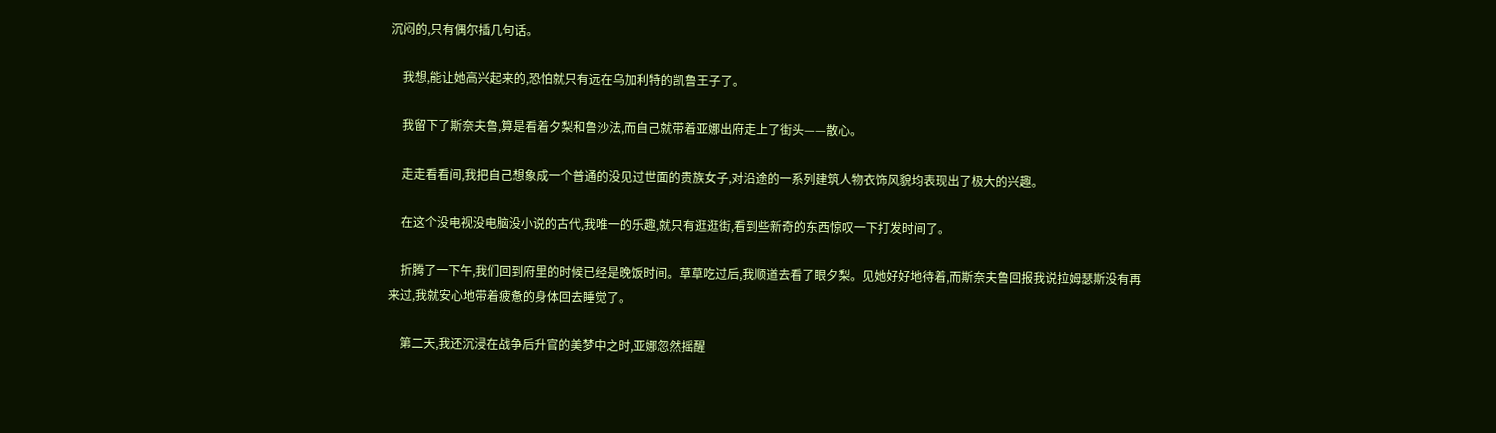沉闷的,只有偶尔插几句话。

    我想,能让她高兴起来的,恐怕就只有远在乌加利特的凯鲁王子了。

    我留下了斯奈夫鲁,算是看着夕梨和鲁沙法,而自己就带着亚娜出府走上了街头——散心。

    走走看看间,我把自己想象成一个普通的没见过世面的贵族女子,对沿途的一系列建筑人物衣饰风貌均表现出了极大的兴趣。

    在这个没电视没电脑没小说的古代,我唯一的乐趣,就只有逛逛街,看到些新奇的东西惊叹一下打发时间了。

    折腾了一下午,我们回到府里的时候已经是晚饭时间。草草吃过后,我顺道去看了眼夕梨。见她好好地待着,而斯奈夫鲁回报我说拉姆瑟斯没有再来过,我就安心地带着疲惫的身体回去睡觉了。

    第二天,我还沉浸在战争后升官的美梦中之时,亚娜忽然摇醒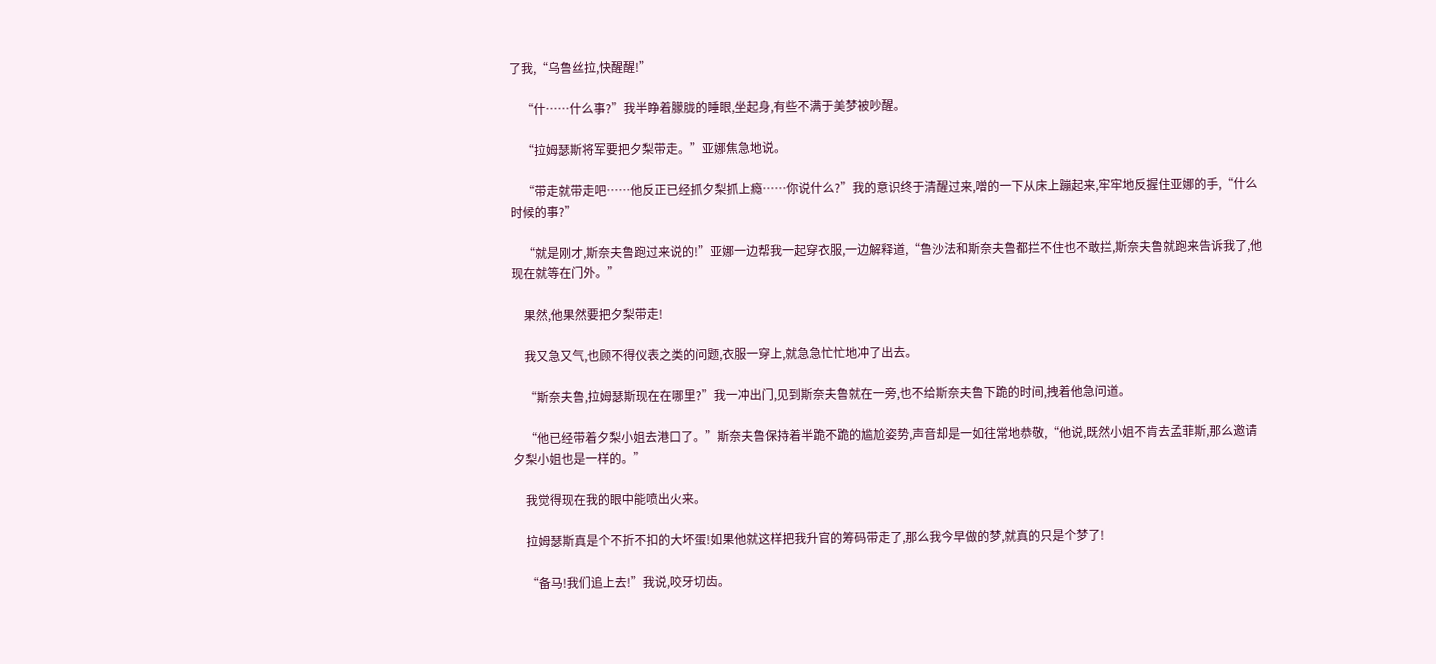了我,“乌鲁丝拉,快醒醒!”

    “什……什么事?”我半睁着朦胧的睡眼,坐起身,有些不满于美梦被吵醒。

    “拉姆瑟斯将军要把夕梨带走。”亚娜焦急地说。

    “带走就带走吧……他反正已经抓夕梨抓上瘾……你说什么?”我的意识终于清醒过来,噌的一下从床上蹦起来,牢牢地反握住亚娜的手,“什么时候的事?”

    “就是刚才,斯奈夫鲁跑过来说的!”亚娜一边帮我一起穿衣服,一边解释道,“鲁沙法和斯奈夫鲁都拦不住也不敢拦,斯奈夫鲁就跑来告诉我了,他现在就等在门外。”

    果然,他果然要把夕梨带走!

    我又急又气,也顾不得仪表之类的问题,衣服一穿上,就急急忙忙地冲了出去。

    “斯奈夫鲁,拉姆瑟斯现在在哪里?”我一冲出门,见到斯奈夫鲁就在一旁,也不给斯奈夫鲁下跪的时间,拽着他急问道。

    “他已经带着夕梨小姐去港口了。”斯奈夫鲁保持着半跪不跪的尴尬姿势,声音却是一如往常地恭敬,“他说,既然小姐不肯去孟菲斯,那么邀请夕梨小姐也是一样的。”

    我觉得现在我的眼中能喷出火来。

    拉姆瑟斯真是个不折不扣的大坏蛋!如果他就这样把我升官的筹码带走了,那么我今早做的梦,就真的只是个梦了!

    “备马!我们追上去!”我说,咬牙切齿。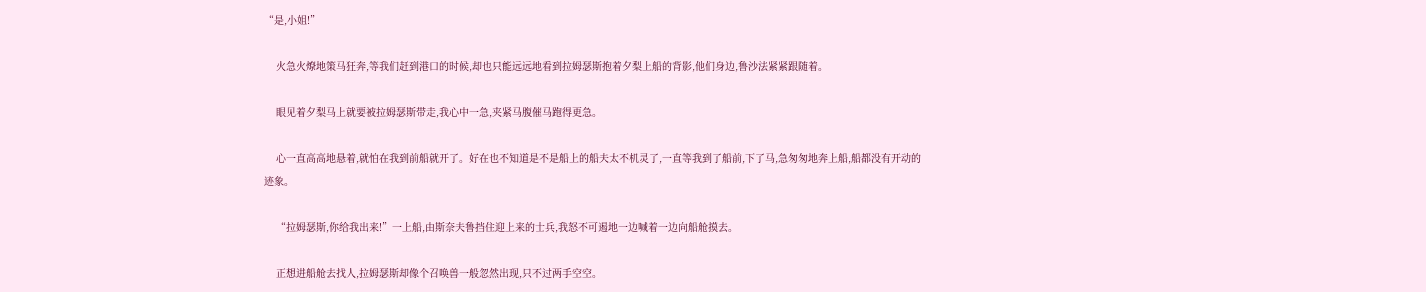“是,小姐!”

    火急火燎地策马狂奔,等我们赶到港口的时候,却也只能远远地看到拉姆瑟斯抱着夕梨上船的背影,他们身边,鲁沙法紧紧跟随着。

    眼见着夕梨马上就要被拉姆瑟斯带走,我心中一急,夹紧马腹催马跑得更急。

    心一直高高地悬着,就怕在我到前船就开了。好在也不知道是不是船上的船夫太不机灵了,一直等我到了船前,下了马,急匆匆地奔上船,船都没有开动的迹象。

    “拉姆瑟斯,你给我出来!”一上船,由斯奈夫鲁挡住迎上来的士兵,我怒不可遏地一边喊着一边向船舱摸去。

    正想进船舱去找人,拉姆瑟斯却像个召唤兽一般忽然出现,只不过两手空空。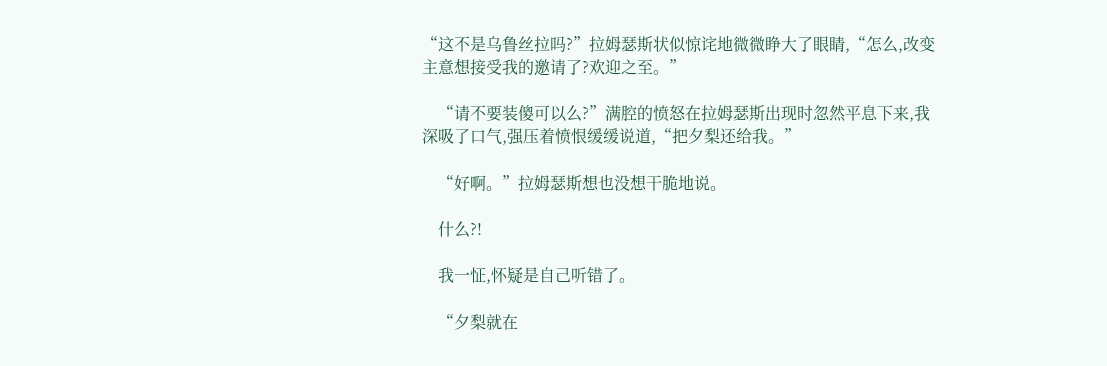“这不是乌鲁丝拉吗?”拉姆瑟斯状似惊诧地微微睁大了眼睛,“怎么,改变主意想接受我的邀请了?欢迎之至。”

    “请不要装傻可以么?”满腔的愤怒在拉姆瑟斯出现时忽然平息下来,我深吸了口气,强压着愤恨缓缓说道,“把夕梨还给我。”

    “好啊。”拉姆瑟斯想也没想干脆地说。

    什么?!

    我一怔,怀疑是自己听错了。

    “夕梨就在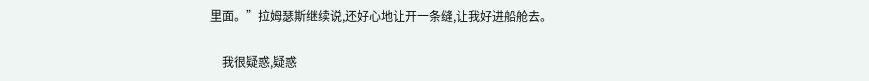里面。”拉姆瑟斯继续说,还好心地让开一条缝,让我好进船舱去。

    我很疑惑,疑惑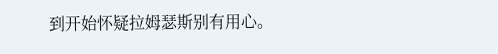到开始怀疑拉姆瑟斯别有用心。